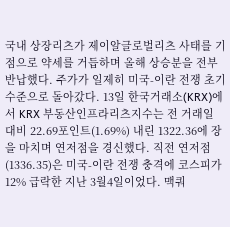국내 상장리츠가 제이알글로벌리츠 사태를 기점으로 약세를 거듭하며 올해 상승분을 전부 반납했다. 주가가 일제히 미국-이란 전쟁 초기 수준으로 돌아갔다. 13일 한국거래소(KRX)에서 KRX 부동산인프라리츠지수는 전 거래일 대비 22.69포인트(1.69%) 내린 1322.36에 장을 마치며 연저점을 경신했다. 직전 연저점(1336.35)은 미국-이란 전쟁 충격에 코스피가 12% 급락한 지난 3월4일이었다. 맥쿼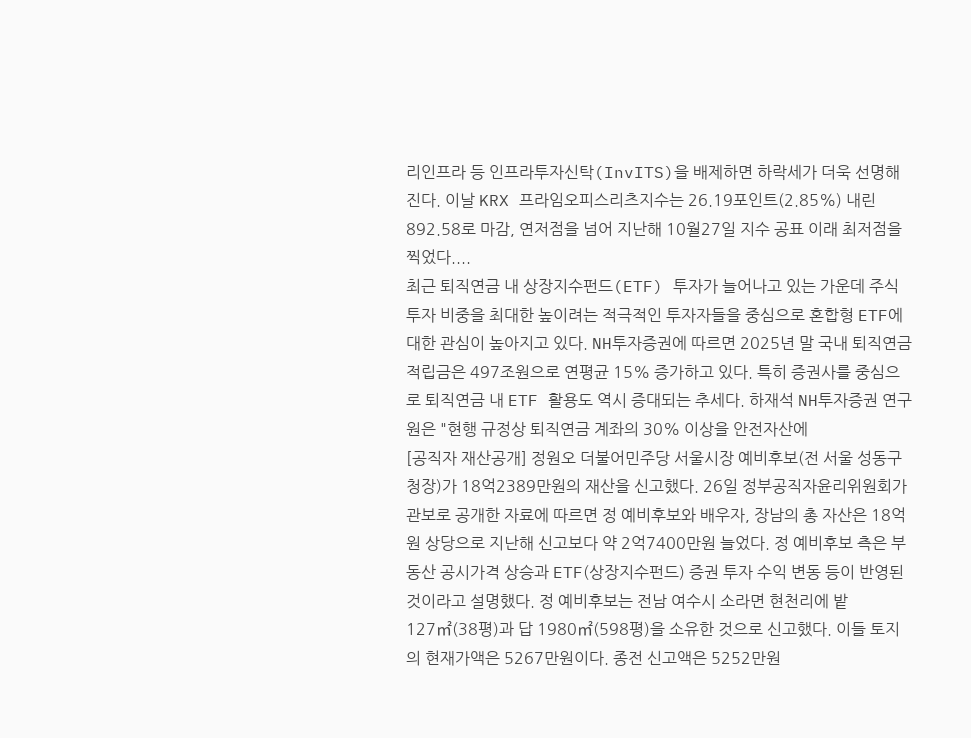리인프라 등 인프라투자신탁(InvITS)을 배제하면 하락세가 더욱 선명해진다. 이날 KRX 프라임오피스리츠지수는 26.19포인트(2.85%) 내린 892.58로 마감, 연저점을 넘어 지난해 10월27일 지수 공표 이래 최저점을 찍었다....
최근 퇴직연금 내 상장지수펀드(ETF) 투자가 늘어나고 있는 가운데 주식 투자 비중을 최대한 높이려는 적극적인 투자자들을 중심으로 혼합형 ETF에 대한 관심이 높아지고 있다. NH투자증권에 따르면 2025년 말 국내 퇴직연금 적립금은 497조원으로 연평균 15% 증가하고 있다. 특히 증권사를 중심으로 퇴직연금 내 ETF 활용도 역시 증대되는 추세다. 하재석 NH투자증권 연구원은 "현행 규정상 퇴직연금 계좌의 30% 이상을 안전자산에
[공직자 재산공개] 정원오 더불어민주당 서울시장 예비후보(전 서울 성동구청장)가 18억2389만원의 재산을 신고했다. 26일 정부공직자윤리위원회가 관보로 공개한 자료에 따르면 정 예비후보와 배우자, 장남의 총 자산은 18억원 상당으로 지난해 신고보다 약 2억7400만원 늘었다. 정 예비후보 측은 부동산 공시가격 상승과 ETF(상장지수펀드) 증권 투자 수익 변동 등이 반영된 것이라고 설명했다. 정 예비후보는 전남 여수시 소라면 현천리에 밭 127㎡(38평)과 답 1980㎡(598평)을 소유한 것으로 신고했다. 이들 토지의 현재가액은 5267만원이다. 종전 신고액은 5252만원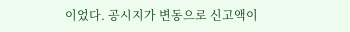이었다. 공시지가 변동으로 신고액이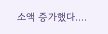소액 증가했다....